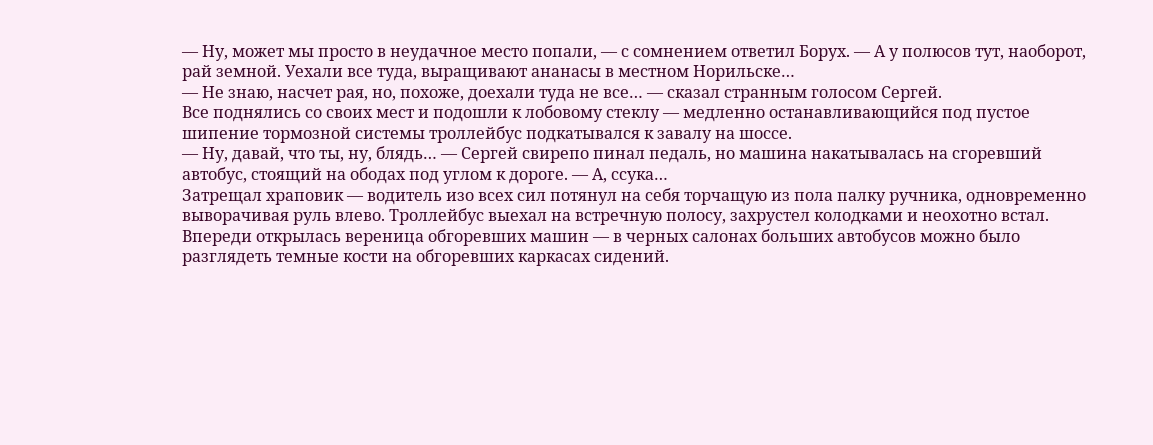— Ну, может мы просто в неудачное место попали, — с сомнением ответил Борух. — А у полюсов тут, наоборот, рай земной. Уехали все туда, выращивают ананасы в местном Норильске…
— Не знаю, насчет рая, но, похоже, доехали туда не все… — сказал странным голосом Сергей.
Все поднялись со своих мест и подошли к лобовому стеклу — медленно останавливающийся под пустое шипение тормозной системы троллейбус подкатывался к завалу на шоссе.
— Ну, давай, что ты, ну, блядь… — Сергей свирепо пинал педаль, но машина накатывалась на сгоревший автобус, стоящий на ободах под углом к дороге. — А, ссука…
Затрещал храповик — водитель изо всех сил потянул на себя торчащую из пола палку ручника, одновременно выворачивая руль влево. Троллейбус выехал на встречную полосу, захрустел колодками и неохотно встал. Впереди открылась вереница обгоревших машин — в черных салонах больших автобусов можно было разглядеть темные кости на обгоревших каркасах сидений.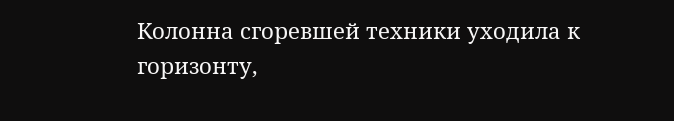Колонна сгоревшей техники уходила к горизонту,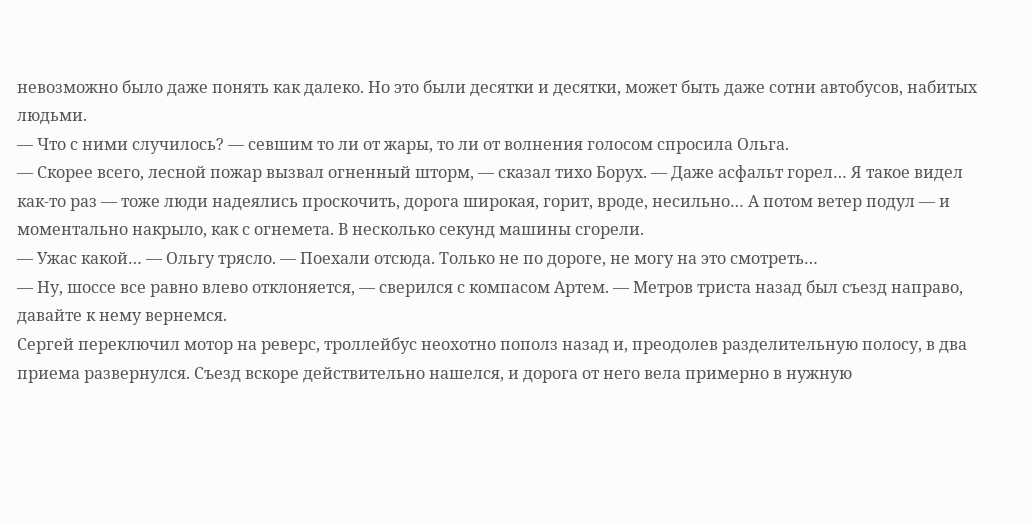невозможно было даже понять как далеко. Но это были десятки и десятки, может быть даже сотни автобусов, набитых людьми.
— Что с ними случилось? — севшим то ли от жары, то ли от волнения голосом спросила Ольга.
— Скорее всего, лесной пожар вызвал огненный шторм, — сказал тихо Борух. — Даже асфальт горел… Я такое видел как-то раз — тоже люди надеялись проскочить, дорога широкая, горит, вроде, несильно… А потом ветер подул — и моментально накрыло, как с огнемета. В несколько секунд машины сгорели.
— Ужас какой… — Ольгу трясло. — Поехали отсюда. Только не по дороге, не могу на это смотреть…
— Ну, шоссе все равно влево отклоняется, — сверился с компасом Артем. — Метров триста назад был съезд направо, давайте к нему вернемся.
Сергей переключил мотор на реверс, троллейбус неохотно пополз назад и, преодолев разделительную полосу, в два приема развернулся. Съезд вскоре действительно нашелся, и дорога от него вела примерно в нужную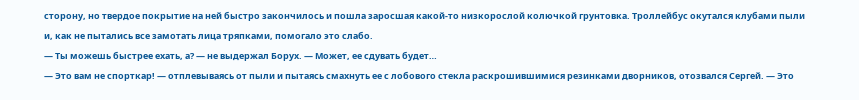сторону, но твердое покрытие на ней быстро закончилось и пошла заросшая какой-то низкорослой колючкой грунтовка. Троллейбус окутался клубами пыли и, как не пытались все замотать лица тряпками, помогало это слабо.
— Ты можешь быстрее ехать, а? — не выдержал Борух. — Может, ее сдувать будет…
— Это вам не спорткар! — отплевываясь от пыли и пытаясь смахнуть ее с лобового стекла раскрошившимися резинками дворников, отозвался Сергей. — Это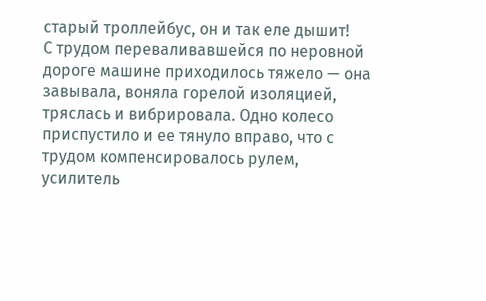старый троллейбус, он и так еле дышит!
С трудом переваливавшейся по неровной дороге машине приходилось тяжело — она завывала, воняла горелой изоляцией, тряслась и вибрировала. Одно колесо приспустило и ее тянуло вправо, что с трудом компенсировалось рулем, усилитель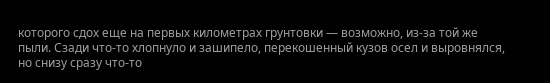которого сдох еще на первых километрах грунтовки — возможно, из-за той же пыли. Сзади что-то хлопнуло и зашипело, перекошенный кузов осел и выровнялся, но снизу сразу что-то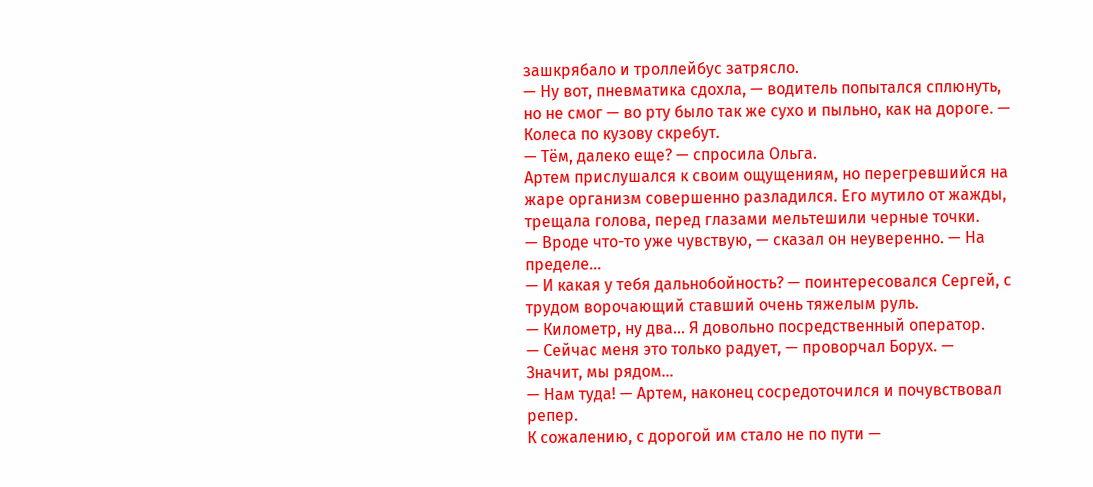зашкрябало и троллейбус затрясло.
— Ну вот, пневматика сдохла, — водитель попытался сплюнуть, но не смог — во рту было так же сухо и пыльно, как на дороге. — Колеса по кузову скребут.
— Тём, далеко еще? — спросила Ольга.
Артем прислушался к своим ощущениям, но перегревшийся на жаре организм совершенно разладился. Его мутило от жажды, трещала голова, перед глазами мельтешили черные точки.
— Вроде что-то уже чувствую, — сказал он неуверенно. — На пределе…
— И какая у тебя дальнобойность? — поинтересовался Сергей, с трудом ворочающий ставший очень тяжелым руль.
— Километр, ну два… Я довольно посредственный оператор.
— Сейчас меня это только радует, — проворчал Борух. — Значит, мы рядом…
— Нам туда! — Артем, наконец сосредоточился и почувствовал репер.
К сожалению, с дорогой им стало не по пути —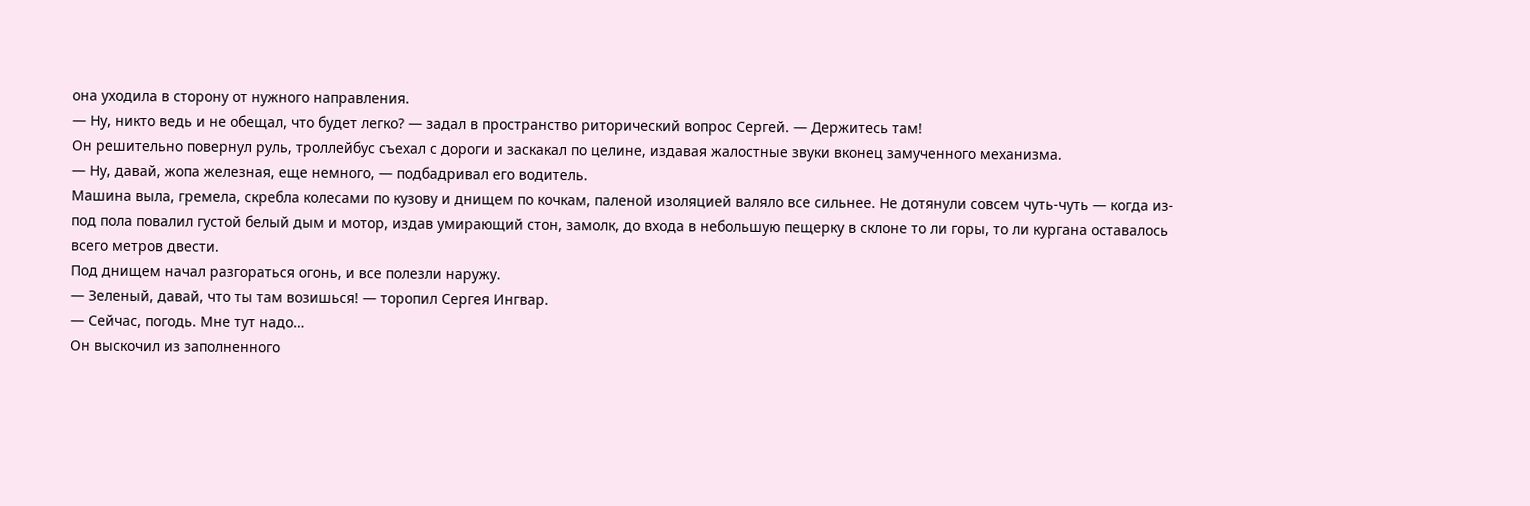она уходила в сторону от нужного направления.
— Ну, никто ведь и не обещал, что будет легко? — задал в пространство риторический вопрос Сергей. — Держитесь там!
Он решительно повернул руль, троллейбус съехал с дороги и заскакал по целине, издавая жалостные звуки вконец замученного механизма.
— Ну, давай, жопа железная, еще немного, — подбадривал его водитель.
Машина выла, гремела, скребла колесами по кузову и днищем по кочкам, паленой изоляцией валяло все сильнее. Не дотянули совсем чуть-чуть — когда из-под пола повалил густой белый дым и мотор, издав умирающий стон, замолк, до входа в небольшую пещерку в склоне то ли горы, то ли кургана оставалось всего метров двести.
Под днищем начал разгораться огонь, и все полезли наружу.
— Зеленый, давай, что ты там возишься! — торопил Сергея Ингвар.
— Сейчас, погодь. Мне тут надо…
Он выскочил из заполненного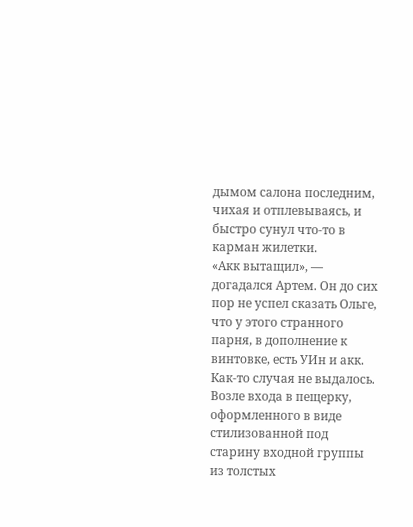дымом салона последним, чихая и отплевываясь, и быстро сунул что-то в карман жилетки.
«Акк вытащил», — догадался Артем. Он до сих пор не успел сказать Ольге, что у этого странного парня, в дополнение к винтовке, есть УИн и акк. Как-то случая не выдалось.
Возле входа в пещерку, оформленного в виде стилизованной под старину входной группы из толстых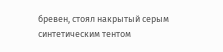бревен, стоял накрытый серым синтетическим тентом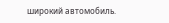широкий автомобиль.